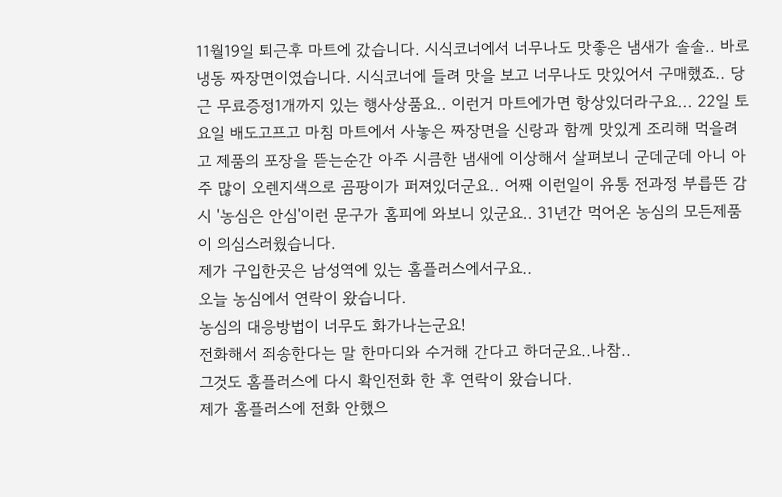11월19일 퇴근후 마트에 갔습니다. 시식코너에서 너무나도 맛좋은 냄새가 솔솔.. 바로 냉동 짜장면이였습니다. 시식코너에 들려 맛을 보고 너무나도 맛있어서 구매했죠.. 당근 무료증정1개까지 있는 행사상품요.. 이런거 마트에가면 항상있더라구요... 22일 토요일 배도고프고 마침 마트에서 사놓은 짜장면을 신랑과 함께 맛있게 조리해 먹을려고 제품의 포장을 뜯는순간 아주 시큼한 냄새에 이상해서 살펴보니 군데군데 아니 아주 많이 오렌지색으로 곰팡이가 퍼져있더군요.. 어째 이런일이 유통 전과정 부릅뜬 감시 '농심은 안심'이런 문구가 홈피에 와보니 있군요.. 31년간 먹어온 농심의 모든제품이 의심스러웠습니다.
제가 구입한곳은 남성역에 있는 홈플러스에서구요..
오늘 농심에서 연락이 왔습니다.
농심의 대응방법이 너무도 화가나는군요!
전화해서 죄송한다는 말 한마디와 수거해 간다고 하더군요..나참..
그것도 홈플러스에 다시 확인전화 한 후 연락이 왔습니다.
제가 홈플러스에 전화 안했으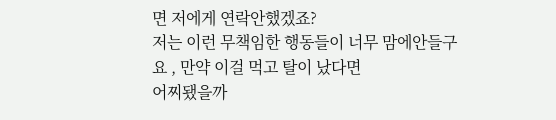면 저에게 연락안했겠죠?
저는 이런 무책임한 행동들이 너무 맘에안들구요 , 만약 이걸 먹고 탈이 났다면
어찌됐을까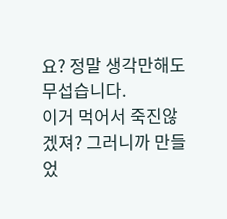요? 정말 생각만해도 무섭습니다.
이거 먹어서 죽진않겠져? 그러니까 만들었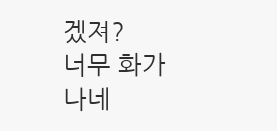겠져?
너무 화가나네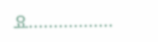요.................